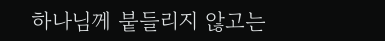하나님께 붙들리지 않고는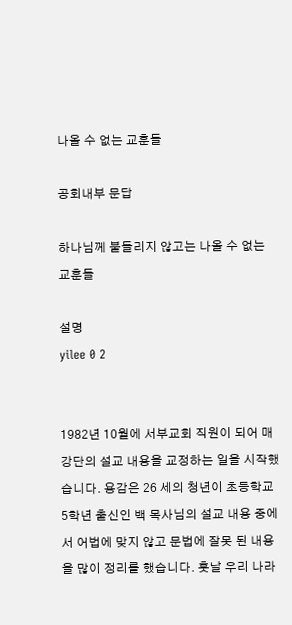나올 수 없는 교훈들

공회내부 문답

하나님께 붙들리지 않고는 나올 수 없는 교훈들

설명
yilee 0 2


1982년 10월에 서부교회 직원이 되어 매 강단의 설교 내용을 교정하는 일을 시작했습니다. 용감은 26 세의 청년이 초등학교 5학년 출신인 백 목사님의 설교 내용 중에서 어법에 맞지 않고 문법에 잘못 된 내용을 많이 정리를 했습니다. 훗날 우리 나라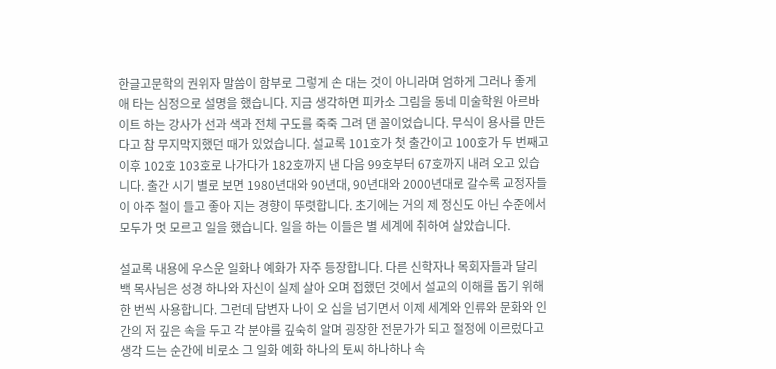한글고문학의 권위자 말씀이 함부로 그렇게 손 대는 것이 아니라며 엄하게 그러나 좋게 애 타는 심정으로 설명을 했습니다. 지금 생각하면 피카소 그림을 동네 미술학원 아르바이트 하는 강사가 선과 색과 전체 구도를 죽죽 그려 댄 꼴이었습니다. 무식이 용사를 만든다고 참 무지막지했던 때가 있었습니다. 설교록 101호가 첫 출간이고 100호가 두 번째고 이후 102호 103호로 나가다가 182호까지 낸 다음 99호부터 67호까지 내려 오고 있습니다. 출간 시기 별로 보면 1980년대와 90년대, 90년대와 2000년대로 갈수록 교정자들이 아주 철이 들고 좋아 지는 경향이 뚜렷합니다. 초기에는 거의 제 정신도 아닌 수준에서 모두가 멋 모르고 일을 했습니다. 일을 하는 이들은 별 세계에 취하여 살았습니다.

설교록 내용에 우스운 일화나 예화가 자주 등장합니다. 다른 신학자나 목회자들과 달리 백 목사님은 성경 하나와 자신이 실제 살아 오며 접했던 것에서 설교의 이해를 돕기 위해 한 번씩 사용합니다. 그런데 답변자 나이 오 십을 넘기면서 이제 세계와 인류와 문화와 인간의 저 깊은 속을 두고 각 분야를 깊숙히 알며 굉장한 전문가가 되고 절정에 이르렀다고 생각 드는 순간에 비로소 그 일화 예화 하나의 토씨 하나하나 속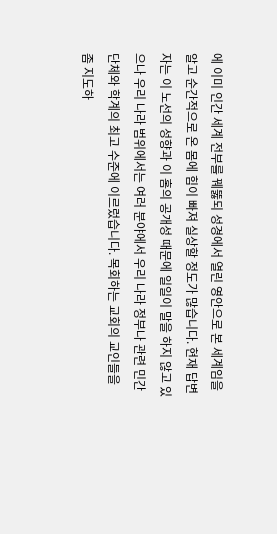에 이미 인간 세계 전부를 꿰뚫되 성경에서 열린 영안으로 본 세계임을 알고 순간적으로 온 몸에 힘이 빠져 실상할 정도가 많습니다. 현재 답변자는 이 노선의 성향과 이 홈의 공개성 때문에 일일이 말을 하지 않고 있으나 우리 나라 범위에서는 여러 분야에서 우리 나라 정부나 관련 민간 단체와 학계의 최고 수준에 이르렀습니다. 목회하는 교회의 교인들을 좀 지도하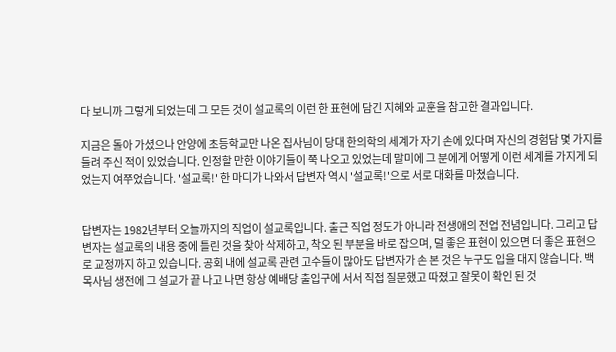다 보니까 그렇게 되었는데 그 모든 것이 설교록의 이런 한 표현에 담긴 지혜와 교훈을 참고한 결과입니다.

지금은 돌아 가셨으나 안양에 초등학교만 나온 집사님이 당대 한의학의 세계가 자기 손에 있다며 자신의 경험담 몇 가지를 들려 주신 적이 있었습니다. 인정할 만한 이야기들이 쭉 나오고 있었는데 말미에 그 분에게 어떻게 이런 세계를 가지게 되었는지 여쭈었습니다. '설교록!' 한 마디가 나와서 답변자 역시 '설교록!'으로 서로 대화를 마쳤습니다.


답변자는 1982년부터 오늘까지의 직업이 설교록입니다. 출근 직업 정도가 아니라 전생애의 전업 전념입니다. 그리고 답변자는 설교록의 내용 중에 틀린 것을 찾아 삭제하고, 착오 된 부분을 바로 잡으며, 덜 좋은 표현이 있으면 더 좋은 표현으로 교정까지 하고 있습니다. 공회 내에 설교록 관련 고수들이 많아도 답변자가 손 본 것은 누구도 입을 대지 않습니다. 백 목사님 생전에 그 설교가 끝 나고 나면 항상 예배당 출입구에 서서 직접 질문했고 따졌고 잘못이 확인 된 것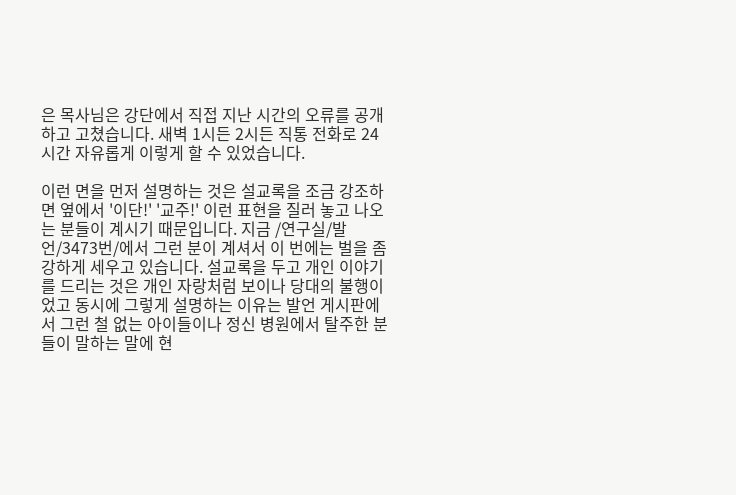은 목사님은 강단에서 직접 지난 시간의 오류를 공개하고 고쳤습니다. 새벽 1시든 2시든 직통 전화로 24 시간 자유롭게 이렇게 할 수 있었습니다.

이런 면을 먼저 설명하는 것은 설교록을 조금 강조하면 옆에서 '이단!' '교주!' 이런 표현을 질러 놓고 나오는 분들이 계시기 때문입니다. 지금 /연구실/발언/3473번/에서 그런 분이 계셔서 이 번에는 벌을 좀 강하게 세우고 있습니다. 설교록을 두고 개인 이야기를 드리는 것은 개인 자랑처럼 보이나 당대의 불행이었고 동시에 그렇게 설명하는 이유는 발언 게시판에서 그런 철 없는 아이들이나 정신 병원에서 탈주한 분들이 말하는 말에 현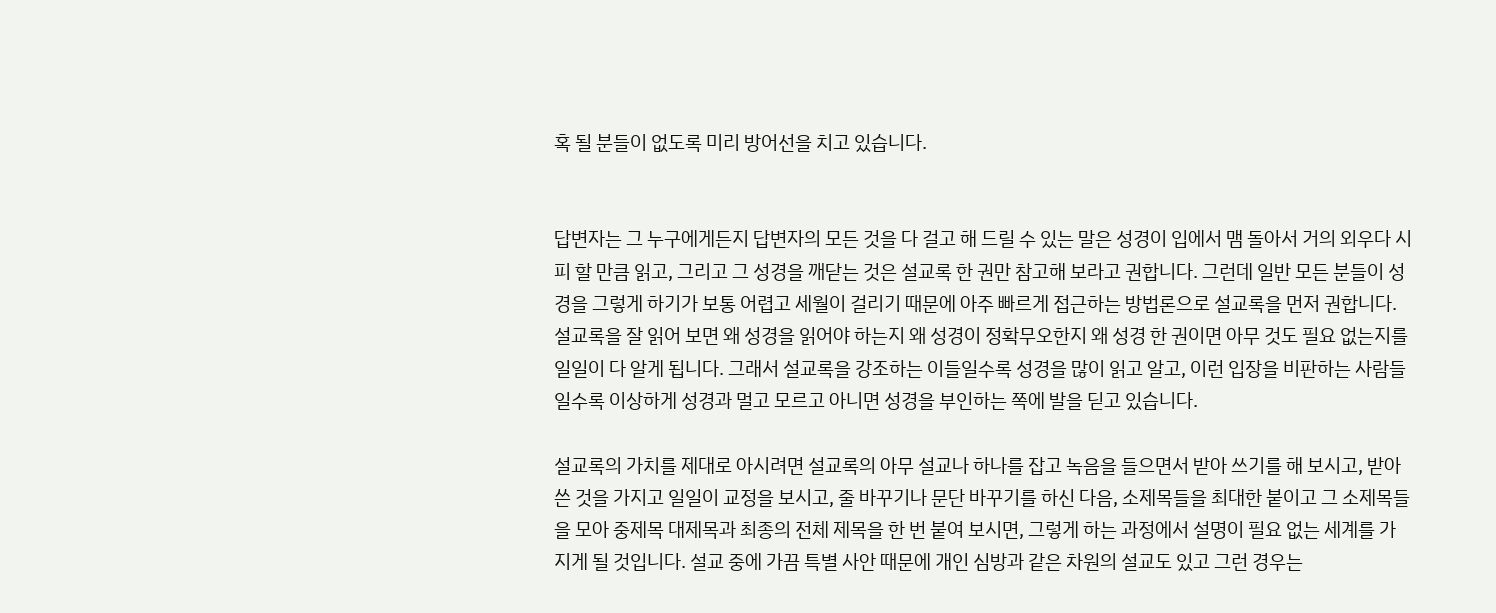혹 될 분들이 없도록 미리 방어선을 치고 있습니다.


답변자는 그 누구에게든지 답변자의 모든 것을 다 걸고 해 드릴 수 있는 말은 성경이 입에서 맴 돌아서 거의 외우다 시피 할 만큼 읽고, 그리고 그 성경을 깨닫는 것은 설교록 한 권만 참고해 보라고 권합니다. 그런데 일반 모든 분들이 성경을 그렇게 하기가 보통 어렵고 세월이 걸리기 때문에 아주 빠르게 접근하는 방법론으로 설교록을 먼저 권합니다. 설교록을 잘 읽어 보면 왜 성경을 읽어야 하는지 왜 성경이 정확무오한지 왜 성경 한 권이면 아무 것도 필요 없는지를 일일이 다 알게 됩니다. 그래서 설교록을 강조하는 이들일수록 성경을 많이 읽고 알고, 이런 입장을 비판하는 사람들일수록 이상하게 성경과 멀고 모르고 아니면 성경을 부인하는 쪽에 발을 딛고 있습니다.

설교록의 가치를 제대로 아시려면 설교록의 아무 설교나 하나를 잡고 녹음을 들으면서 받아 쓰기를 해 보시고, 받아 쓴 것을 가지고 일일이 교정을 보시고, 줄 바꾸기나 문단 바꾸기를 하신 다음, 소제목들을 최대한 붙이고 그 소제목들을 모아 중제목 대제목과 최종의 전체 제목을 한 번 붙여 보시면, 그렇게 하는 과정에서 설명이 필요 없는 세계를 가지게 될 것입니다. 설교 중에 가끔 특별 사안 때문에 개인 심방과 같은 차원의 설교도 있고 그런 경우는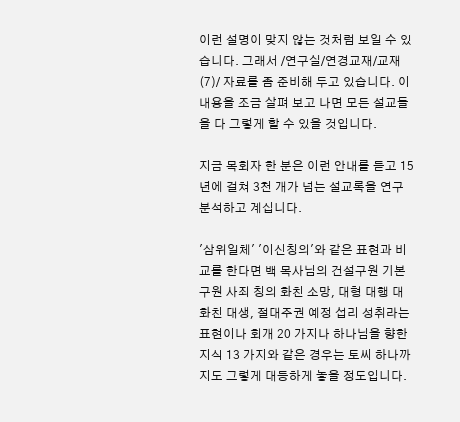이런 설명이 맞지 않는 것처럼 보일 수 있습니다. 그래서 /연구실/연경교재/교재(7)/ 자료를 좀 준비해 두고 있습니다. 이 내용을 조금 살펴 보고 나면 모든 설교들을 다 그렇게 할 수 있을 것입니다.

지금 목회자 한 분은 이런 안내를 듣고 15 년에 걸쳐 3천 개가 넘는 설교록을 연구 분석하고 계십니다.

'삼위일체' '이신칭의'와 같은 표현과 비교를 한다면 백 목사님의 건설구원 기본구원 사죄 칭의 화친 소망, 대형 대행 대화친 대생, 절대주권 예정 섭리 성취라는 표현이나 회개 20 가지나 하나님을 향한 지식 13 가지와 같은 경우는 토씨 하나까지도 그렇게 대등하게 놓을 정도입니다.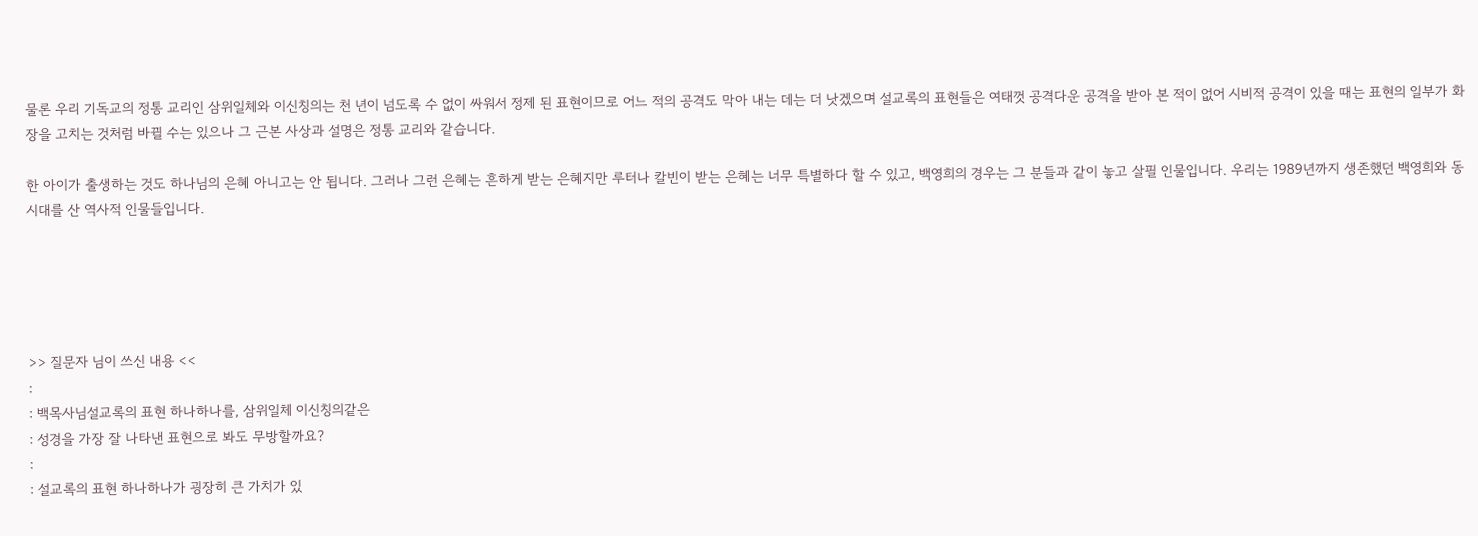물론 우리 기독교의 정통 교리인 삼위일체와 이신칭의는 천 년이 넘도록 수 없이 싸워서 정제 된 표현이므로 어느 적의 공격도 막아 내는 데는 더 낫겠으며 설교록의 표현들은 여태껏 공격다운 공격을 받아 본 적이 없어 시비적 공격이 있을 때는 표현의 일부가 화장을 고치는 것처럼 바뀔 수는 있으나 그 근본 사상과 설명은 정통 교리와 같습니다.

한 아이가 출생하는 것도 하나님의 은혜 아니고는 안 됩니다. 그러나 그런 은혜는 흔하게 받는 은혜지만 루터나 칼빈이 받는 은혜는 너무 특별하다 할 수 있고, 백영희의 경우는 그 분들과 같이 놓고 살필 인물입니다. 우리는 1989년까지 생존했던 백영희와 동시대를 산 역사적 인물들입니다.





>> 질문자 님이 쓰신 내용 <<
:
: 백목사님설교록의 표현 하나하나를, 삼위일체 이신칭의같은
: 성경을 가장 잘 나타낸 표현으로 봐도 무방할까요?
:
: 설교록의 표현 하나하나가 굉장히 큰 가치가 있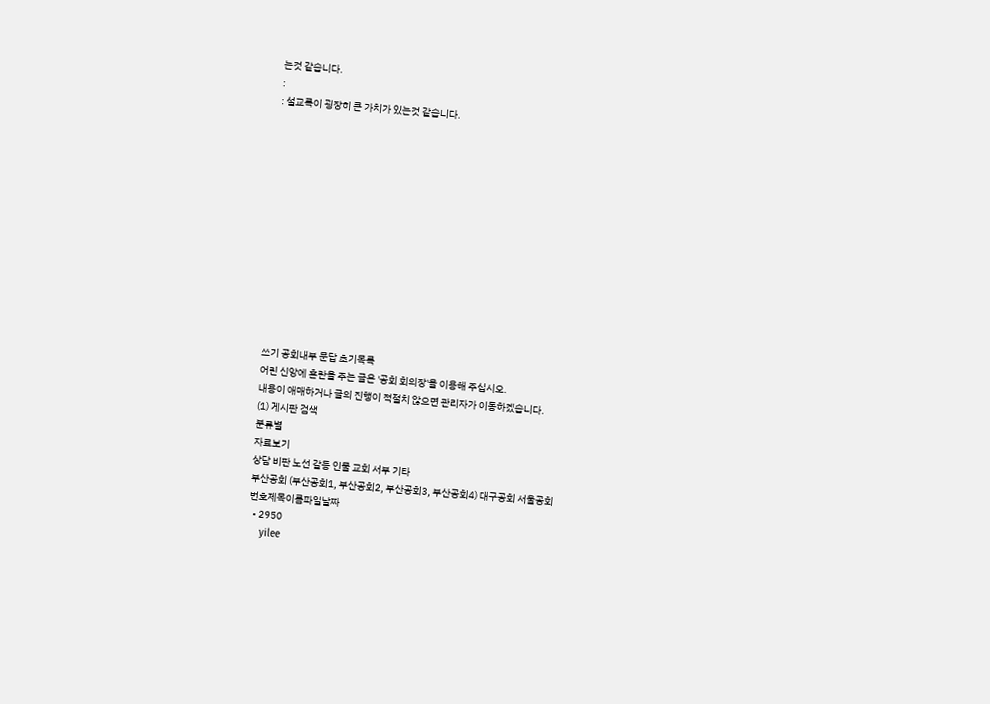는것 같습니다.
:
: 설교록이 굉장히 큰 가치가 있는것 같습니다.













쓰기 공회내부 문답 초기목록
어린 신앙에 혼란을 주는 글은 '공회 회의장'을 이용해 주십시오.
내용이 애매하거나 글의 진행이 적절치 않으면 관리자가 이동하겠습니다.
(1) 게시판 검색
분류별
자료보기
상담 비판 노선 갈등 인물 교회 서부 기타
부산공회 (부산공회1, 부산공회2, 부산공회3, 부산공회4) 대구공회 서울공회
번호제목이름파일날짜
  • 2950
    yilee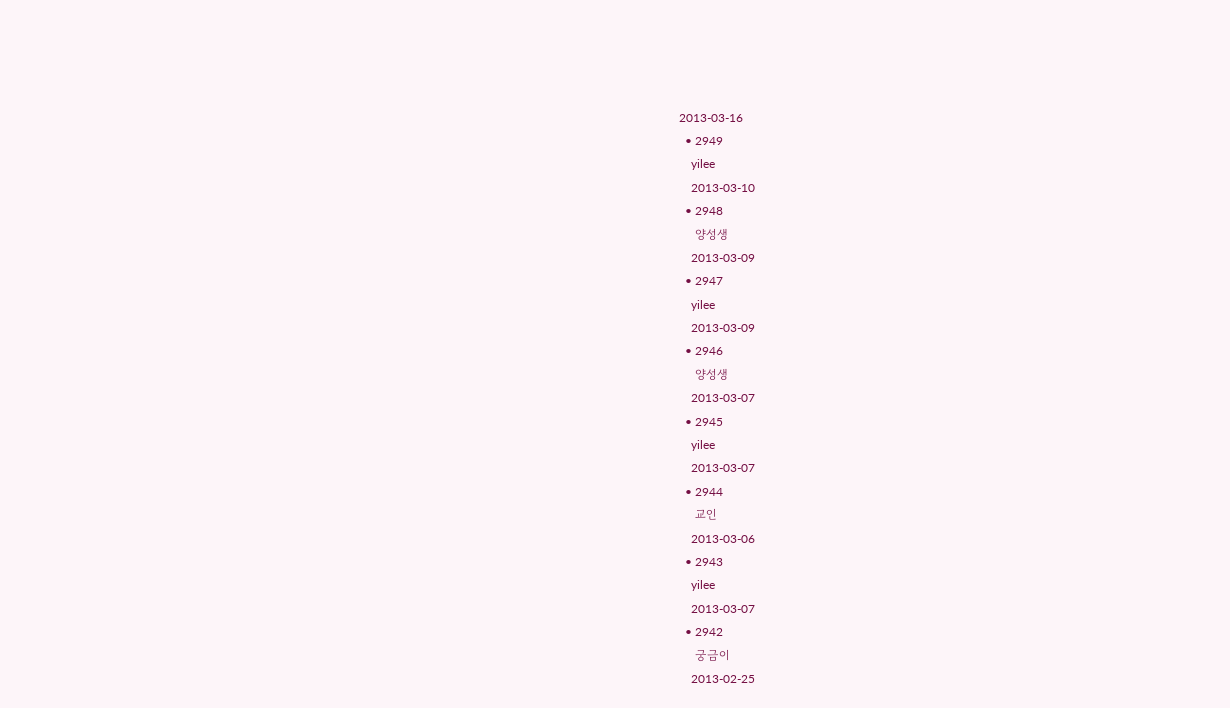2013-03-16
  • 2949
    yilee
    2013-03-10
  • 2948
    양성생
    2013-03-09
  • 2947
    yilee
    2013-03-09
  • 2946
    양성생
    2013-03-07
  • 2945
    yilee
    2013-03-07
  • 2944
    교인
    2013-03-06
  • 2943
    yilee
    2013-03-07
  • 2942
    궁금이
    2013-02-25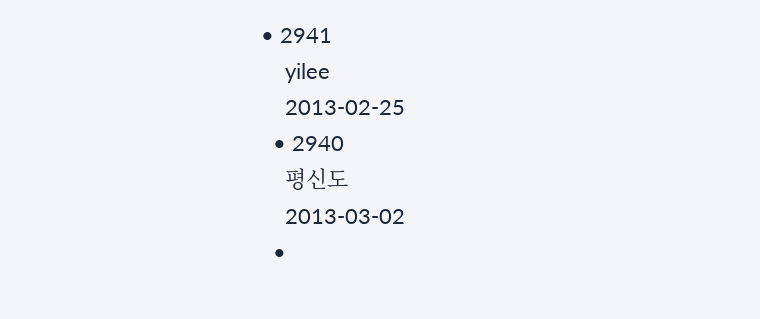• 2941
    yilee
    2013-02-25
  • 2940
    평신도
    2013-03-02
  •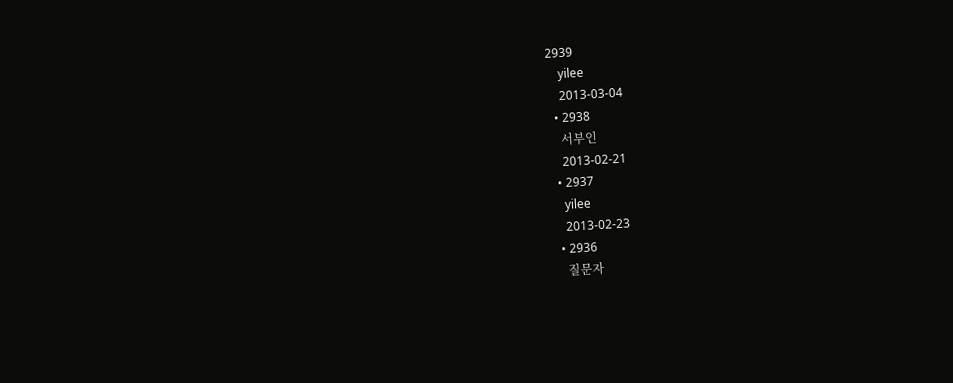2939
    yilee
    2013-03-04
  • 2938
    서부인
    2013-02-21
  • 2937
    yilee
    2013-02-23
  • 2936
    질문자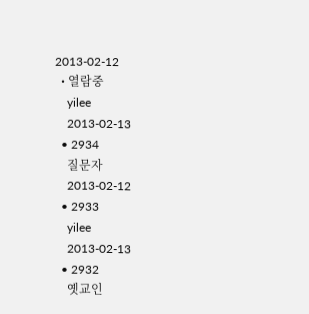2013-02-12
  • 열람중
    yilee
    2013-02-13
  • 2934
    질문자
    2013-02-12
  • 2933
    yilee
    2013-02-13
  • 2932
    옛교인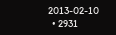2013-02-10
  • 2931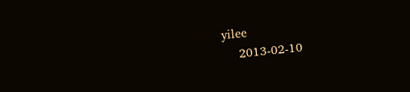yilee
    2013-02-10